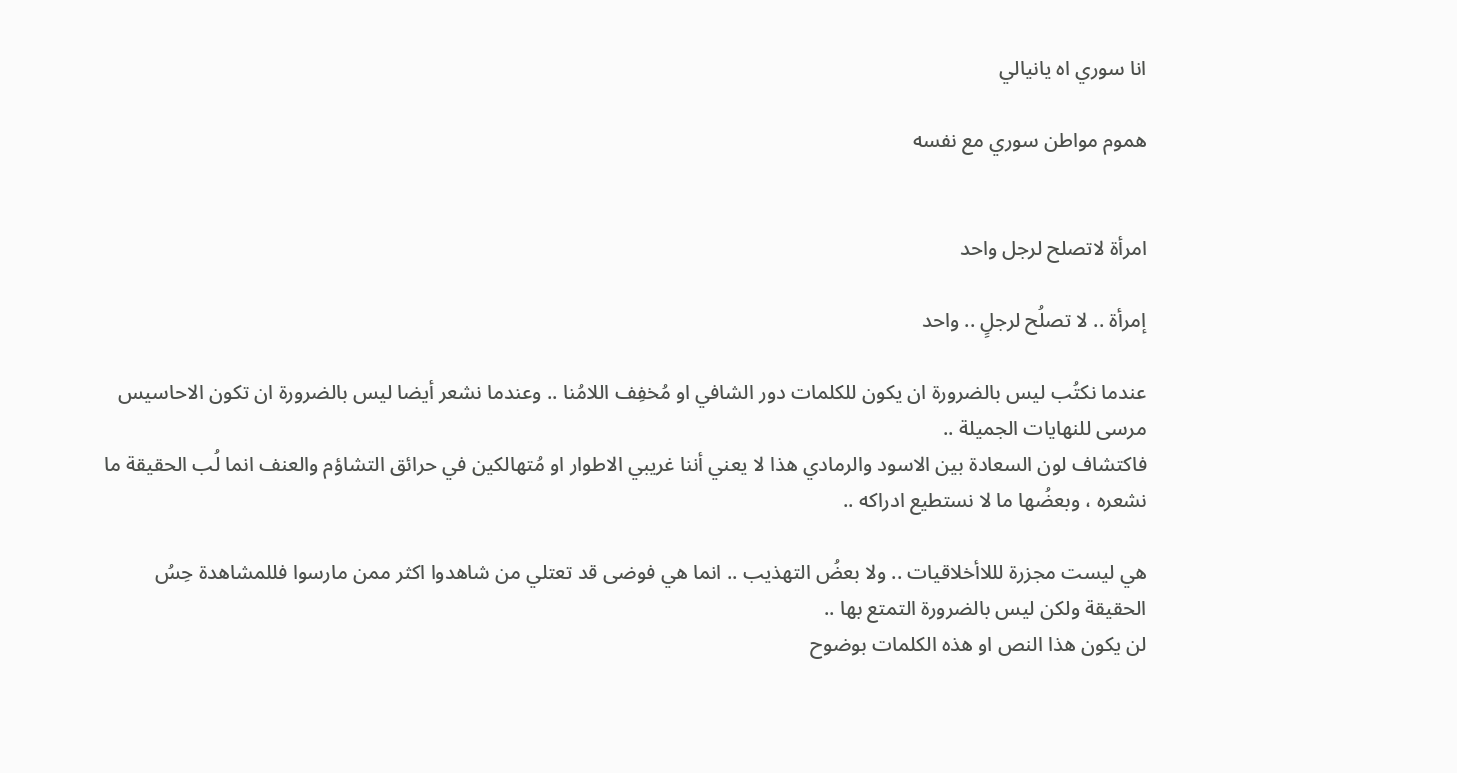انا سوري اه يانيالي

هموم مواطن سوري مع نفسه


امرأة لاتصلح لرجل واحد

إمرأة .. لا تصلُح لرجلٍ .. واحد

عندما نكتُب ليس بالضرورة ان يكون للكلمات دور الشافي او مُخفِف اللامُنا .. وعندما نشعر أيضا ليس بالضرورة ان تكون الاحاسيس مرسى للنهايات الجميلة ..
فاكتشاف لون السعادة بين الاسود والرمادي هذا لا يعني أننا غريبي الاطوار او مُتهالكين في حرائق التشاؤم والعنف انما لُب الحقيقة ما نشعره ، وبعضُها ما لا نستطيع ادراكه ..

هي ليست مجزرة لللاأخلاقيات .. ولا بعضُ التهذيب .. انما هي فوضى قد تعتلي من شاهدوا اكثر ممن مارسوا فللمشاهدة حِسُ الحقيقة ولكن ليس بالضرورة التمتع بها ..
لن يكون هذا النص او هذه الكلمات بوضوح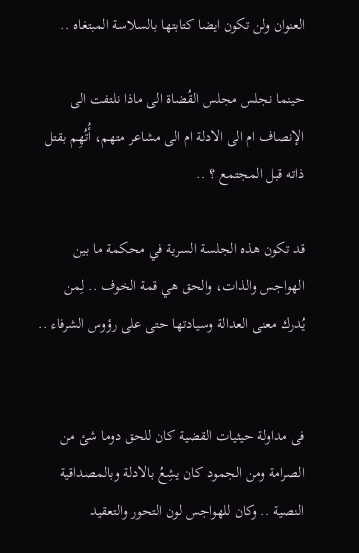العنوان ولن تكون ايضا كتابتها بالسلاسة المبتغاه ..

حينما نجلس مجلس القُضاة الى ماذا نلتفت الى الإنصاف ام الى الادلة ام الى مشاعر متهم، أُتُهِم بقتل ذاته قبل المجتمع ؟ ..

قد تكون هذه الجلسة السرية في محكمة ما بين الهواجس والذات، والحق هي قمة الخوف .. لِمن يُدرك معنى العدالة وسيادتها حتى على رؤوس الشرفاء ..


فى مداولة حيثيات القضية كان للحق دوما شئ من الصرامة ومن الجمود كان يشِعُ بالادلة وبالمصداقية النصية .. وكان للهواجس لون التحور والتعقيد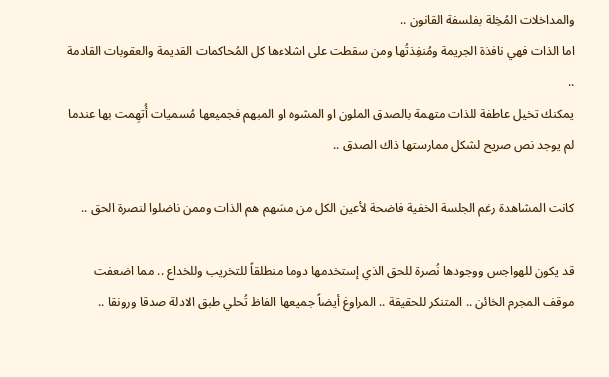والمداخلات المُخِلة بفلسفة القانون ..
اما الذات فهي نافذة الجريمة ومُنفِذتُها ومن سقطت على اشلاءها كل المُحاكمات القديمة والعقوبات القادمة ..
يمكنك تخيل عاطفة للذات متهمة بالصدق الملون او المشوه او المبهم فجميعها مُسميات أُتهِمت بها عندما لم يوجد نص صريح لشكل ممارستها ذاك الصدق ..

كانت المشاهدة رغم الجلسة الخفية فاضحة لأعين الكل من مسَهم هم الذات وممن ناضلوا لنصرة الحق ..

قد يكون للهواجس ووجودها نُصرة للحق الذي إستخدمها دوما منطلقاً للتخريب وللخداع .. مما اضعفت موقف المجرم الخائن .. المتنكر للحقيقة .. المراوغ أيضاً جميعها الفاظ تُحلي طبق الادلة صدقا ورونقا ..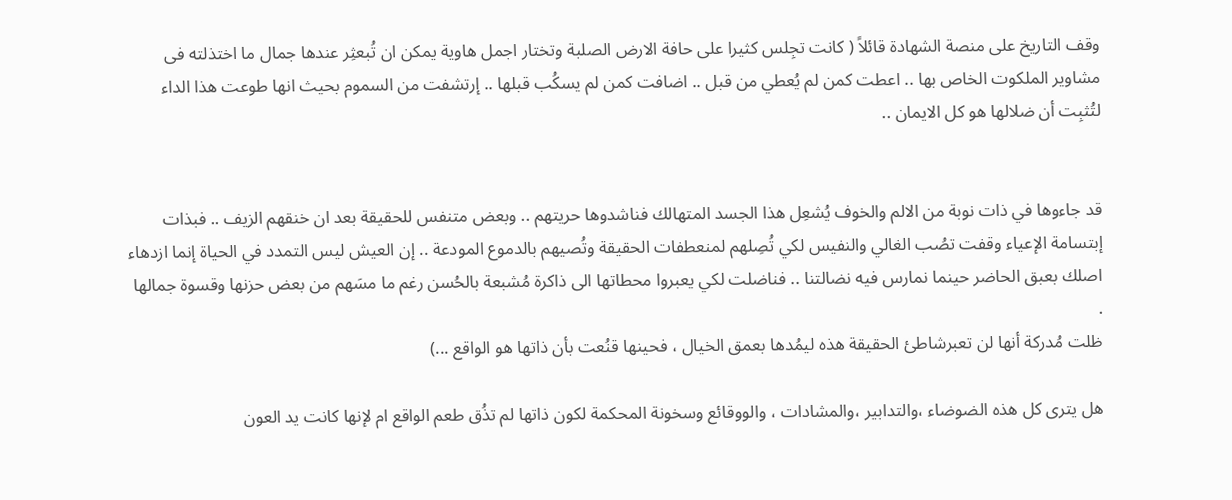وقف التاريخ على منصة الشهادة قائلاً ( كانت تجِلس كثيرا على حافة الارض الصلبة وتختار اجمل هاوية يمكن ان تُبعثِر عندها جمال ما اختذلته فى مشاوير الملكوت الخاص بها .. اعطت كمن لم يُعطي من قبل .. اضافت كمن لم يسكُب قبلها .. إرتشفت من السموم بحيث انها طوعت هذا الداء لتُثبِت أن ضلالها هو كل الايمان ..


قد جاءوها في ذات نوبة من الالم والخوف يُشعِل هذا الجسد المتهالك فناشدوها حريتهم .. وبعض متنفس للحقيقة بعد ان خنقهم الزيف .. فبذات إبتسامة الإعياء وقفت تصُب الغالي والنفيس لكي تُصِلهم لمنعطفات الحقيقة وتُصيهم بالدموع المودعة .. إن العيش ليس التمدد في الحياة إنما ازدهاء اصلك بعبق الحاضر حينما نمارس فيه نضالتنا .. فناضلت لكي يعبروا محطاتها الى ذاكرة مُشبعة بالحُسن رغم ما مسَهم من بعض حزنها وقسوة جمالها .
ظلت مُدركة أنها لن تعبرشاطئ الحقيقة هذه ليمُدها بعمق الخيال ، فحينها قنُعت بأن ذاتها هو الواقع ...)

هل يترى كل هذه الضوضاء ،والتدابير ،والمشادات ، والووقائع وسخونة المحكمة لكون ذاتها لم تذُق طعم الواقع ام لإنها كانت يد العون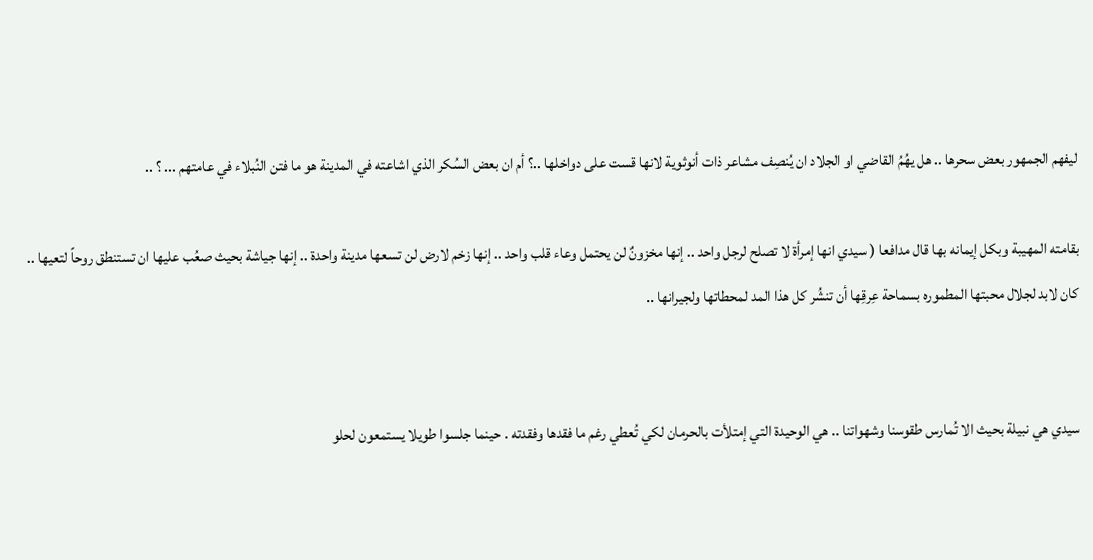ليفهم الجمهور بعض سحرها .. هل يهُمُ القاضي او الجلاد ان يُنصِف مشاعر ذات أنوثوية لانها قست على دواخلها ..؟ أم ان بعض السُكر الذي اشاعته في المدينة هو ما فتن النُبلاء في عامتهم ... ؟ ..

بقامته المهيبة وبكل إيمانه بها قال مدافعا ( سيدي انها إمرأة لا تصلح لرجل واحد .. إنها مخزونٌ لن يحتمل وعاء قلب واحد .. إنها زخم لارض لن تسعها مدينة واحدة .. إنها جياشة بحيث صعُب عليها ان تستنطق روحاً لتعيها .. كان لابد لجلال محبتها المطموره بسماحة عِرقِها أن تنشُر كل هذا المد لمحطاتها ولجيرانها ..


سيدي هي نبيلة بحيث الا تُمارس طقوسنا وشهواتنا .. هي الوحيدة التي إمتلأت بالحرمان لكي تُعطي رغم ما فقدها وفقدته . حينما جلسوا طويلا يستمعون لحلو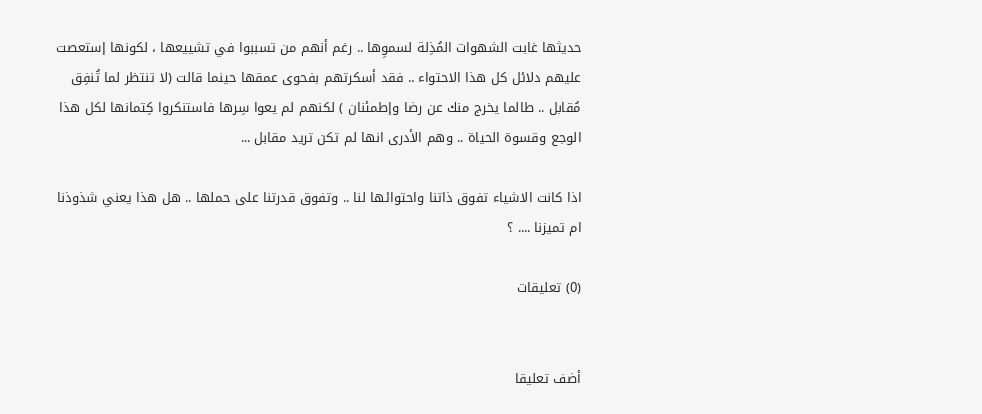حديثها غابت الشهوات المُذِلة لسموِها .. رغم أنهم من تسببوا في تشييعها ، لكونها إستعصت عليهم دلائل كل هذا الاحتواء .. فقد أسكرتهم بفحوى عمقها حينما قالت (لا تنتظر لما تُنفِق مُقابل .. طالما يخرج منك عن رضا وإطمئنان ) لكنهم لم يعوا سِرها فاستنكروا كِتمانها لكل هذا الوجع وقسوة الحياة .. وهم الأدرى انها لم تكن تريد مقابل ...

اذا كانت الاشياء تفوق ذاتنا واحتوائها لنا .. وتفوق قدرتنا على حملها .. هل هذا يعني شذوذنا ام تميزنا .... ؟

(0) تعليقات


أضف تعليقا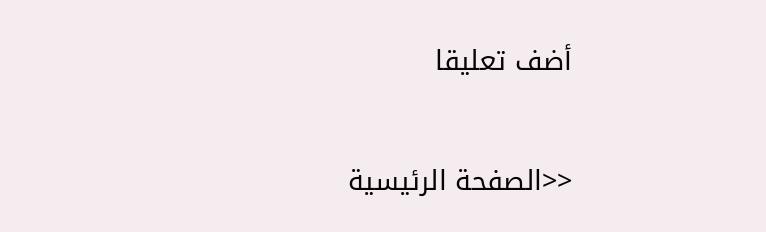أضف تعليقا

<<الصفحة الرئيسية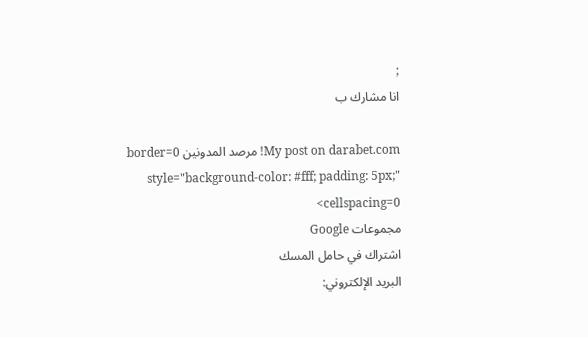;
انا مشارك ب

My post on darabet.com! مرصد المدونين border=0 style="background-color: #fff; padding: 5px;" cellspacing=0>
مجموعات Google
اشتراك في حامل المسك
البريد الإلكتروني: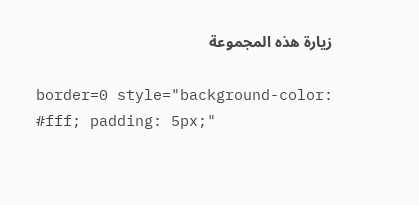زيارة هذه المجموعة

border=0 style="background-color: #fff; padding: 5px;"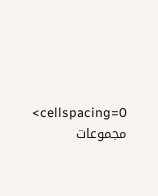cellspacing=0> مجموعات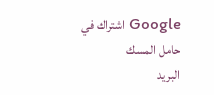Google اشتراك في حامل المسك
البريد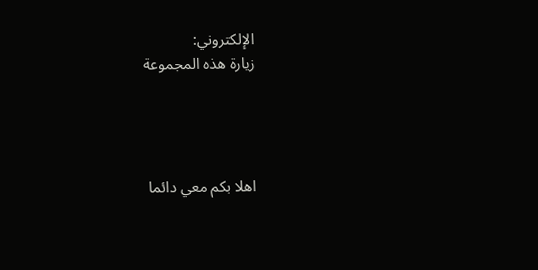الإلكتروني:
زيارة هذه المجموعة




اهلا بكم معي دائما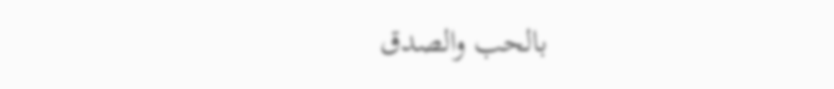بالحب والصدق